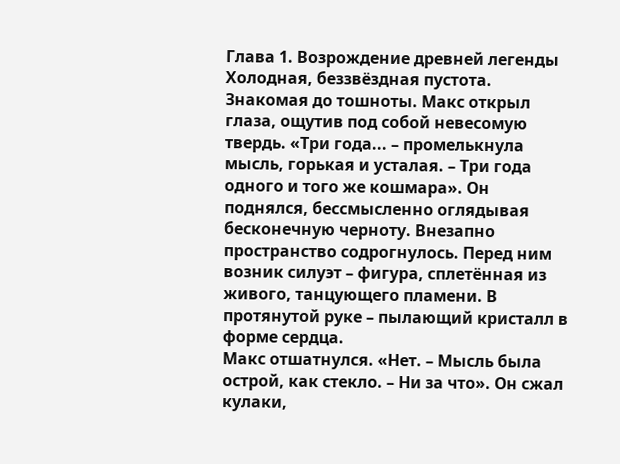Глава 1. Возрождение древней легенды
Холодная, беззвёздная пустота. Знакомая до тошноты. Макс открыл глаза, ощутив под собой невесомую твердь. «Три года... – промелькнула мысль, горькая и усталая. – Три года одного и того же кошмара». Он поднялся, бессмысленно оглядывая бесконечную черноту. Внезапно пространство содрогнулось. Перед ним возник силуэт – фигура, сплетённая из живого, танцующего пламени. В протянутой руке – пылающий кристалл в форме сердца.
Макс отшатнулся. «Нет. – Мысль была острой, как стекло. – Ни за что». Он сжал кулаки,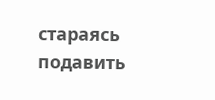стараясь подавить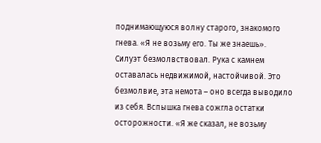поднимающуюся волну старого, знакомого гнева. «Я не возьму его. Ты же знаешь».
Силуэт безмолвствовал. Рука с камнем оставалась недвижимой, настойчивой. Это безмолвие, эта немота – оно всегда выводило из себя. Вспышка гнева сожгла остатки осторожности. «Я же сказал, не возьму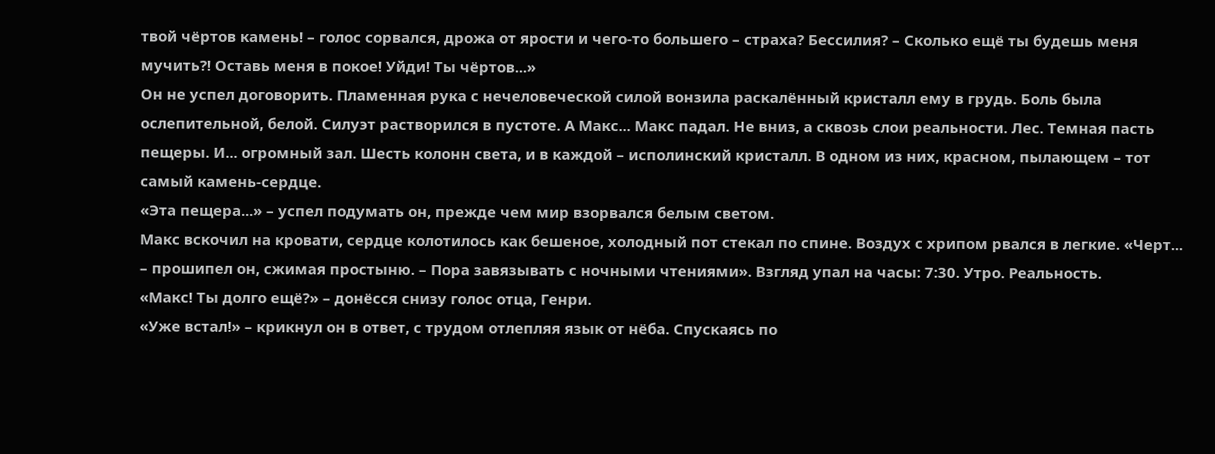твой чёртов камень! – голос сорвался, дрожа от ярости и чего-то большего – страха? Бессилия? – Сколько ещё ты будешь меня мучить?! Оставь меня в покое! Уйди! Ты чёртов...»
Он не успел договорить. Пламенная рука с нечеловеческой силой вонзила раскалённый кристалл ему в грудь. Боль была ослепительной, белой. Силуэт растворился в пустоте. А Макс... Макс падал. Не вниз, а сквозь слои реальности. Лес. Темная пасть пещеры. И... огромный зал. Шесть колонн света, и в каждой – исполинский кристалл. В одном из них, красном, пылающем – тот самый камень-сердце.
«Эта пещера...» – успел подумать он, прежде чем мир взорвался белым светом.
Макс вскочил на кровати, сердце колотилось как бешеное, холодный пот стекал по спине. Воздух с хрипом рвался в легкие. «Черт... – прошипел он, сжимая простыню. – Пора завязывать с ночными чтениями». Взгляд упал на часы: 7:30. Утро. Реальность.
«Макс! Ты долго ещё?» – донёсся снизу голос отца, Генри.
«Уже встал!» – крикнул он в ответ, с трудом отлепляя язык от нёба. Спускаясь по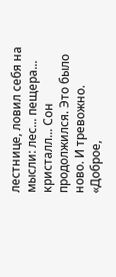лестнице, ловил себя на мысли: лес... пещера... кристалл... Сон продолжился. Это было ново. И тревожно.
«Доброе,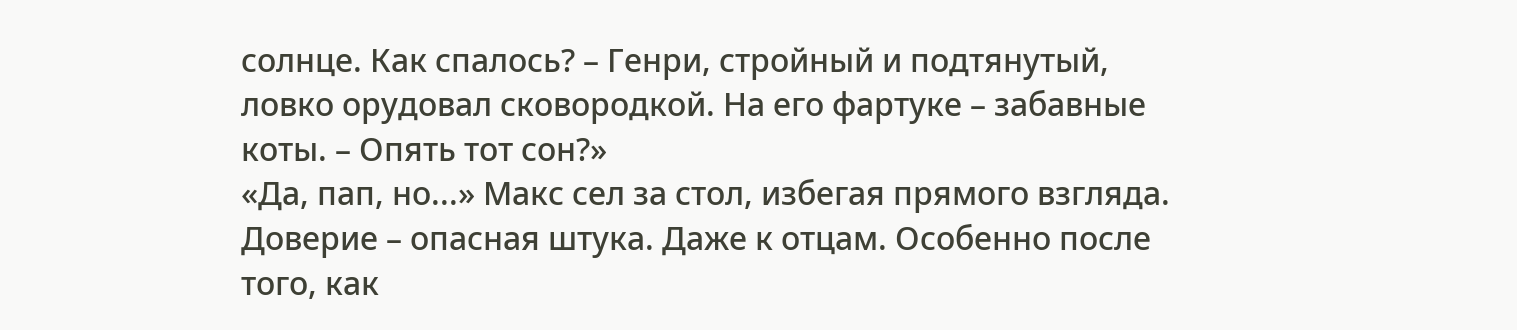солнце. Как спалось? – Генри, стройный и подтянутый, ловко орудовал сковородкой. На его фартуке – забавные коты. – Опять тот сон?»
«Да, пап, но...» Макс сел за стол, избегая прямого взгляда. Доверие – опасная штука. Даже к отцам. Особенно после того, как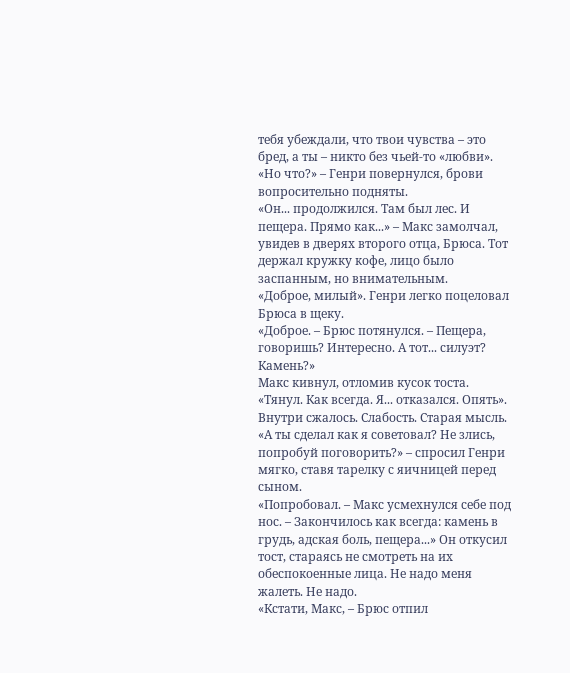тебя убеждали, что твои чувства – это бред, а ты – никто без чьей-то «любви».
«Но что?» – Генри повернулся, брови вопросительно подняты.
«Он... продолжился. Там был лес. И пещера. Прямо как...» – Макс замолчал, увидев в дверях второго отца, Брюса. Тот держал кружку кофе, лицо было заспанным, но внимательным.
«Доброе, милый». Генри легко поцеловал Брюса в щеку.
«Доброе. – Брюс потянулся. – Пещера, говоришь? Интересно. А тот... силуэт? Камень?»
Макс кивнул, отломив кусок тоста. «Тянул. Как всегда. Я... отказался. Опять». Внутри сжалось. Слабость. Старая мысль.
«А ты сделал как я советовал? Не злись, попробуй поговорить?» – спросил Генри мягко, ставя тарелку с яичницей перед сыном.
«Попробовал. – Макс усмехнулся себе под нос. – Закончилось как всегда: камень в грудь, адская боль, пещера...» Он откусил тост, стараясь не смотреть на их обеспокоенные лица. Не надо меня жалеть. Не надо.
«Кстати, Макс, – Брюс отпил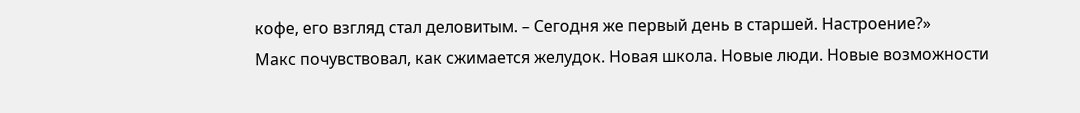кофе, его взгляд стал деловитым. – Сегодня же первый день в старшей. Настроение?»
Макс почувствовал, как сжимается желудок. Новая школа. Новые люди. Новые возможности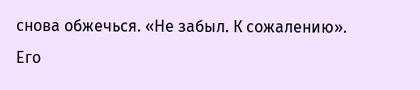снова обжечься. «Не забыл. К сожалению». Его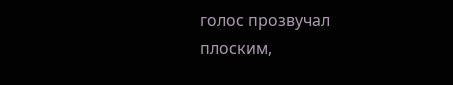голос прозвучал плоским,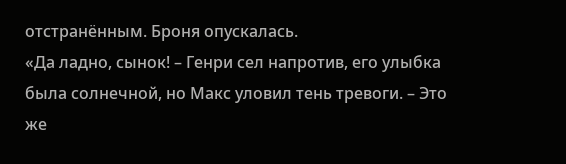отстранённым. Броня опускалась.
«Да ладно, сынок! – Генри сел напротив, его улыбка была солнечной, но Макс уловил тень тревоги. – Это же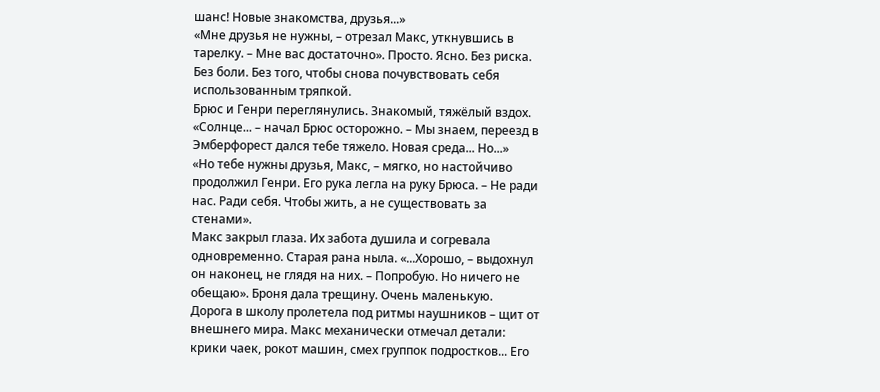шанс! Новые знакомства, друзья...»
«Мне друзья не нужны, – отрезал Макс, уткнувшись в тарелку. – Мне вас достаточно». Просто. Ясно. Без риска. Без боли. Без того, чтобы снова почувствовать себя использованным тряпкой.
Брюс и Генри переглянулись. Знакомый, тяжёлый вздох. «Солнце... – начал Брюс осторожно. – Мы знаем, переезд в Эмберфорест дался тебе тяжело. Новая среда... Но...»
«Но тебе нужны друзья, Макс, – мягко, но настойчиво продолжил Генри. Его рука легла на руку Брюса. – Не ради нас. Ради себя. Чтобы жить, а не существовать за стенами».
Макс закрыл глаза. Их забота душила и согревала одновременно. Старая рана ныла. «...Хорошо, – выдохнул он наконец, не глядя на них. – Попробую. Но ничего не обещаю». Броня дала трещину. Очень маленькую.
Дорога в школу пролетела под ритмы наушников – щит от внешнего мира. Макс механически отмечал детали: крики чаек, рокот машин, смех группок подростков... Его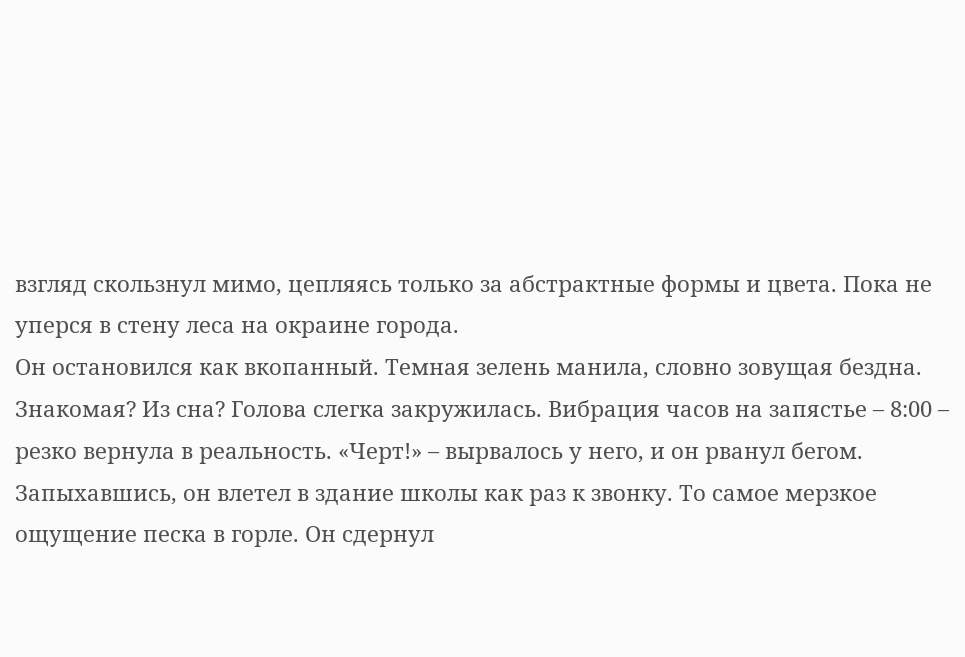взгляд скользнул мимо, цепляясь только за абстрактные формы и цвета. Пока не уперся в стену леса на окраине города.
Он остановился как вкопанный. Темная зелень манила, словно зовущая бездна. Знакомая? Из сна? Голова слегка закружилась. Вибрация часов на запястье – 8:00 – резко вернула в реальность. «Черт!» – вырвалось у него, и он рванул бегом.
Запыхавшись, он влетел в здание школы как раз к звонку. То самое мерзкое ощущение песка в горле. Он сдернул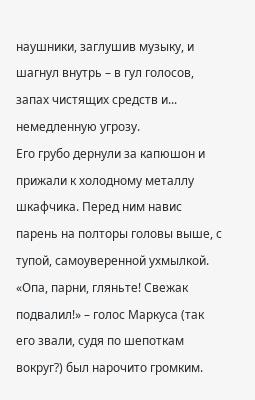наушники, заглушив музыку, и шагнул внутрь – в гул голосов, запах чистящих средств и... немедленную угрозу.
Его грубо дернули за капюшон и прижали к холодному металлу шкафчика. Перед ним навис парень на полторы головы выше, с тупой, самоуверенной ухмылкой. «Опа, парни, гляньте! Свежак подвалил!» – голос Маркуса (так его звали, судя по шепоткам вокруг?) был нарочито громким.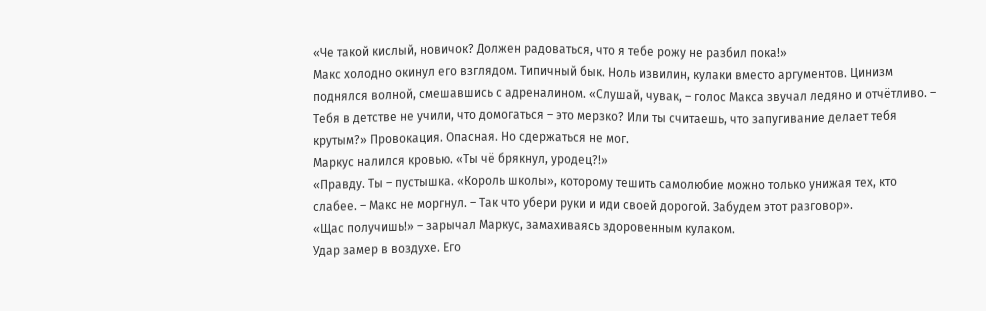«Че такой кислый, новичок? Должен радоваться, что я тебе рожу не разбил пока!»
Макс холодно окинул его взглядом. Типичный бык. Ноль извилин, кулаки вместо аргументов. Цинизм поднялся волной, смешавшись с адреналином. «Слушай, чувак, – голос Макса звучал ледяно и отчётливо. – Тебя в детстве не учили, что домогаться – это мерзко? Или ты считаешь, что запугивание делает тебя крутым?» Провокация. Опасная. Но сдержаться не мог.
Маркус налился кровью. «Ты чё брякнул, уродец?!»
«Правду. Ты – пустышка. «Король школы», которому тешить самолюбие можно только унижая тех, кто слабее. – Макс не моргнул. – Так что убери руки и иди своей дорогой. Забудем этот разговор».
«Щас получишь!» – зарычал Маркус, замахиваясь здоровенным кулаком.
Удар замер в воздухе. Его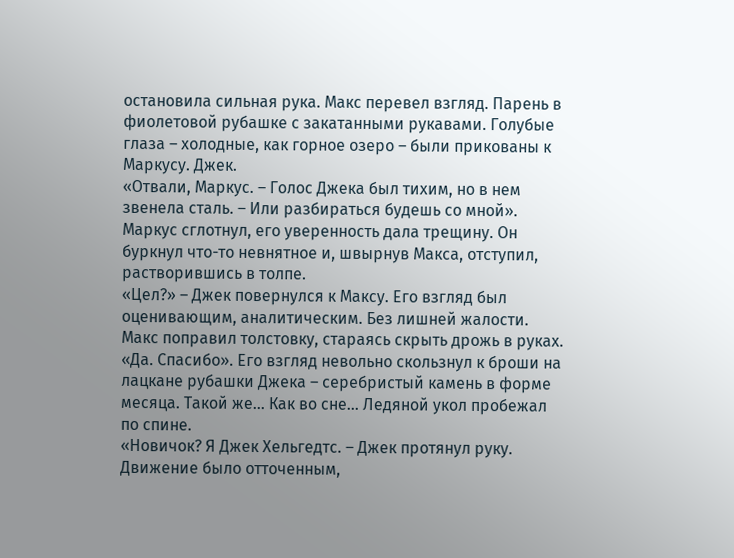остановила сильная рука. Макс перевел взгляд. Парень в фиолетовой рубашке с закатанными рукавами. Голубые глаза – холодные, как горное озеро – были прикованы к Маркусу. Джек.
«Отвали, Маркус. – Голос Джека был тихим, но в нем звенела сталь. – Или разбираться будешь со мной».
Маркус сглотнул, его уверенность дала трещину. Он буркнул что-то невнятное и, швырнув Макса, отступил, растворившись в толпе.
«Цел?» – Джек повернулся к Максу. Его взгляд был оценивающим, аналитическим. Без лишней жалости.
Макс поправил толстовку, стараясь скрыть дрожь в руках. «Да. Спасибо». Его взгляд невольно скользнул к броши на лацкане рубашки Джека – серебристый камень в форме месяца. Такой же... Как во сне... Ледяной укол пробежал по спине.
«Новичок? Я Джек Хельгедтс. – Джек протянул руку. Движение было отточенным,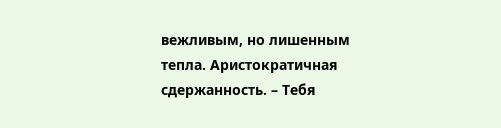вежливым, но лишенным тепла. Аристократичная сдержанность. – Тебя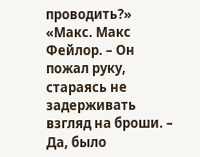проводить?»
«Макс. Макс Фейлор. – Он пожал руку, стараясь не задерживать взгляд на броши. – Да, было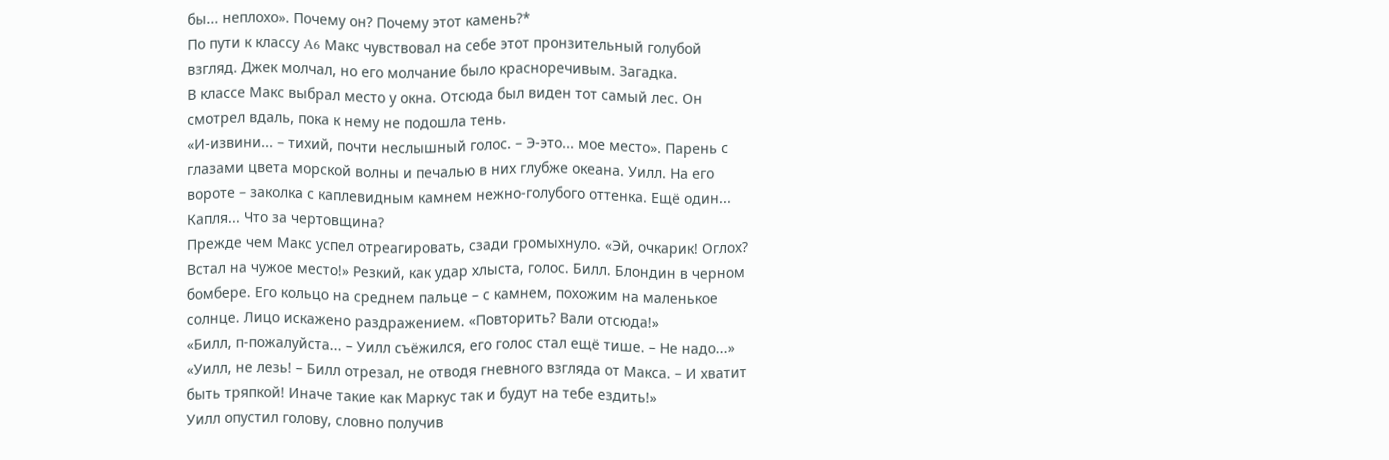бы... неплохо». Почему он? Почему этот камень?*
По пути к классу A6 Макс чувствовал на себе этот пронзительный голубой взгляд. Джек молчал, но его молчание было красноречивым. Загадка.
В классе Макс выбрал место у окна. Отсюда был виден тот самый лес. Он смотрел вдаль, пока к нему не подошла тень.
«И-извини... – тихий, почти неслышный голос. – Э-это... мое место». Парень с глазами цвета морской волны и печалью в них глубже океана. Уилл. На его вороте – заколка с каплевидным камнем нежно-голубого оттенка. Ещё один... Капля... Что за чертовщина?
Прежде чем Макс успел отреагировать, сзади громыхнуло. «Эй, очкарик! Оглох? Встал на чужое место!» Резкий, как удар хлыста, голос. Билл. Блондин в черном бомбере. Его кольцо на среднем пальце – с камнем, похожим на маленькое солнце. Лицо искажено раздражением. «Повторить? Вали отсюда!»
«Билл, п-пожалуйста... – Уилл съёжился, его голос стал ещё тише. – Не надо...»
«Уилл, не лезь! – Билл отрезал, не отводя гневного взгляда от Макса. – И хватит быть тряпкой! Иначе такие как Маркус так и будут на тебе ездить!»
Уилл опустил голову, словно получив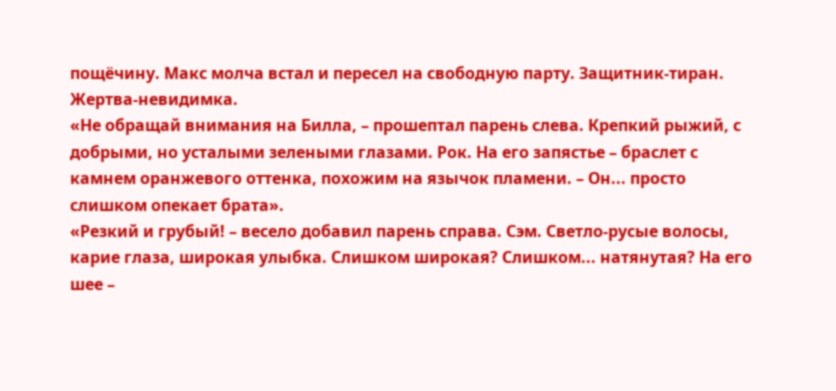пощёчину. Макс молча встал и пересел на свободную парту. Защитник-тиран. Жертва-невидимка.
«Не обращай внимания на Билла, – прошептал парень слева. Крепкий рыжий, с добрыми, но усталыми зелеными глазами. Рок. На его запястье – браслет с камнем оранжевого оттенка, похожим на язычок пламени. – Он... просто слишком опекает брата».
«Резкий и грубый! – весело добавил парень справа. Сэм. Светло-русые волосы, карие глаза, широкая улыбка. Слишком широкая? Слишком... натянутая? На его шее –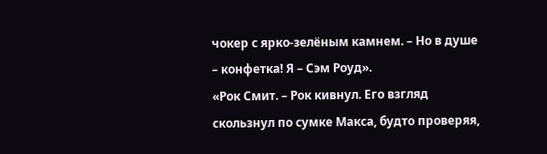чокер с ярко-зелёным камнем. – Но в душе – конфетка! Я – Сэм Роуд».
«Рок Смит. – Рок кивнул. Его взгляд скользнул по сумке Макса, будто проверяя,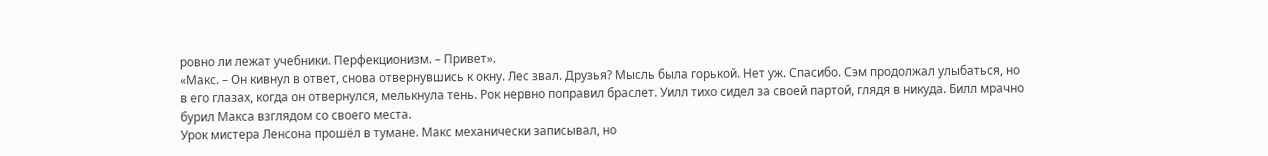ровно ли лежат учебники. Перфекционизм. – Привет».
«Макс. – Он кивнул в ответ, снова отвернувшись к окну. Лес звал. Друзья? Мысль была горькой. Нет уж. Спасибо. Сэм продолжал улыбаться, но в его глазах, когда он отвернулся, мелькнула тень. Рок нервно поправил браслет. Уилл тихо сидел за своей партой, глядя в никуда. Билл мрачно бурил Макса взглядом со своего места.
Урок мистера Ленсона прошёл в тумане. Макс механически записывал, но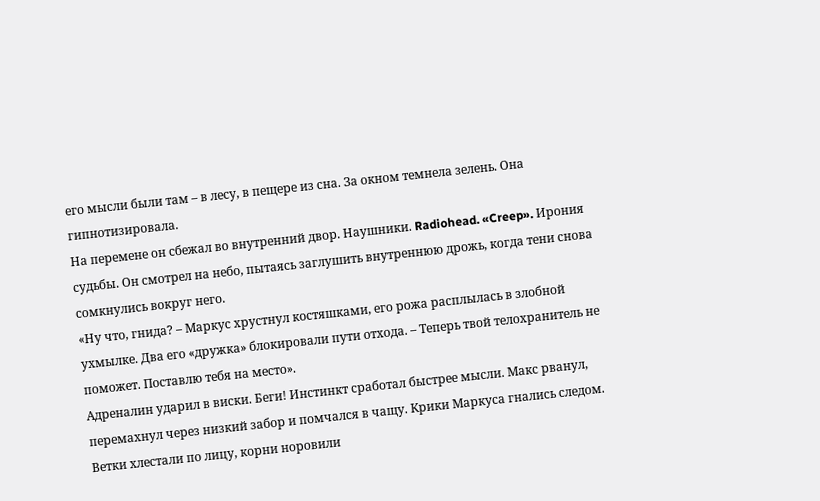его мысли были там – в лесу, в пещере из сна. За окном темнела зелень. Она гипнотизировала.
На перемене он сбежал во внутренний двор. Наушники. Radiohead. «Creep». Ирония судьбы. Он смотрел на небо, пытаясь заглушить внутреннюю дрожь, когда тени снова сомкнулись вокруг него.
«Ну что, гнида? – Маркус хрустнул костяшками, его рожа расплылась в злобной ухмылке. Два его «дружка» блокировали пути отхода. – Теперь твой телохранитель не поможет. Поставлю тебя на место».
Адреналин ударил в виски. Беги! Инстинкт сработал быстрее мысли. Макс рванул, перемахнул через низкий забор и помчался в чащу. Крики Маркуса гнались следом. Ветки хлестали по лицу, корни норовили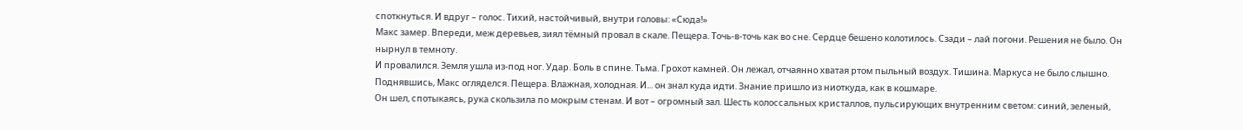споткнуться. И вдруг – голос. Тихий, настойчивый, внутри головы: «Сюда!»
Макс замер. Впереди, меж деревьев, зиял тёмный провал в скале. Пещера. Точь-в-точь как во сне. Сердце бешено колотилось. Сзади – лай погони. Решения не было. Он нырнул в темноту.
И провалился. Земля ушла из-под ног. Удар. Боль в спине. Тьма. Грохот камней. Он лежал, отчаянно хватая ртом пыльный воздух. Тишина. Маркуса не было слышно. Поднявшись, Макс огляделся. Пещера. Влажная, холодная. И... он знал куда идти. Знание пришло из ниоткуда, как в кошмаре.
Он шел, спотыкаясь, рука скользила по мокрым стенам. И вот – огромный зал. Шесть колоссальных кристаллов, пульсирующих внутренним светом: синий, зеленый,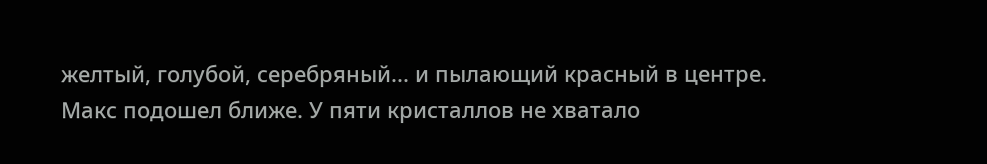желтый, голубой, серебряный... и пылающий красный в центре. Макс подошел ближе. У пяти кристаллов не хватало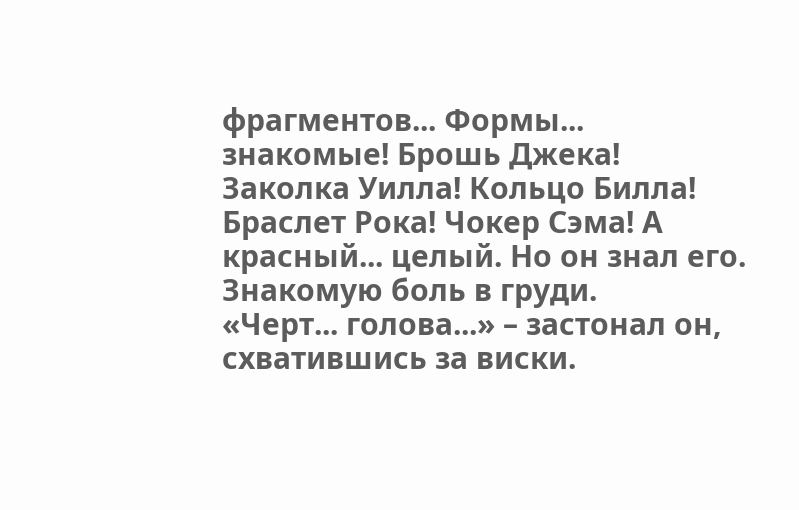фрагментов... Формы... знакомые! Брошь Джека! Заколка Уилла! Кольцо Билла! Браслет Рока! Чокер Сэма! А красный... целый. Но он знал его. Знакомую боль в груди.
«Черт... голова...» – застонал он, схватившись за виски.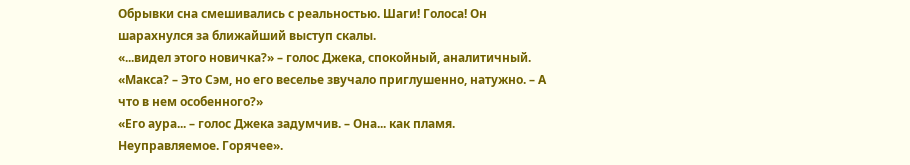Обрывки сна смешивались с реальностью. Шаги! Голоса! Он шарахнулся за ближайший выступ скалы.
«...видел этого новичка?» – голос Джека, спокойный, аналитичный.
«Макса? – Это Сэм, но его веселье звучало приглушенно, натужно. – А что в нем особенного?»
«Его аура... – голос Джека задумчив. – Она... как пламя. Неуправляемое. Горячее».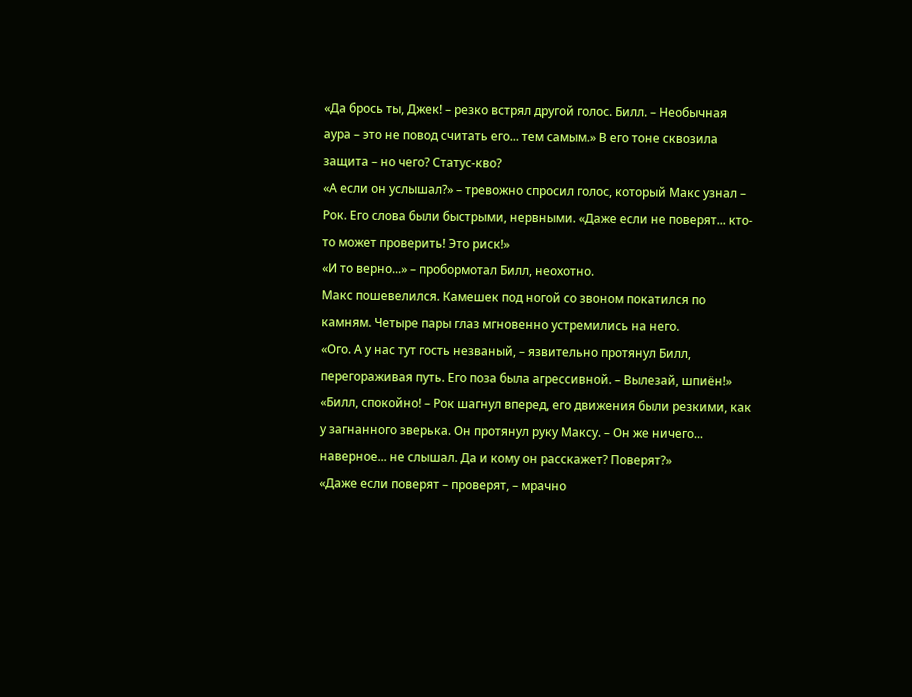«Да брось ты, Джек! – резко встрял другой голос. Билл. – Необычная аура – это не повод считать его... тем самым.» В его тоне сквозила защита – но чего? Статус-кво?
«А если он услышал?» – тревожно спросил голос, который Макс узнал – Рок. Его слова были быстрыми, нервными. «Даже если не поверят... кто-то может проверить! Это риск!»
«И то верно...» – пробормотал Билл, неохотно.
Макс пошевелился. Камешек под ногой со звоном покатился по камням. Четыре пары глаз мгновенно устремились на него.
«Ого. А у нас тут гость незваный, – язвительно протянул Билл, перегораживая путь. Его поза была агрессивной. – Вылезай, шпиён!»
«Билл, спокойно! – Рок шагнул вперед, его движения были резкими, как у загнанного зверька. Он протянул руку Максу. – Он же ничего... наверное... не слышал. Да и кому он расскажет? Поверят?»
«Даже если поверят – проверят, – мрачно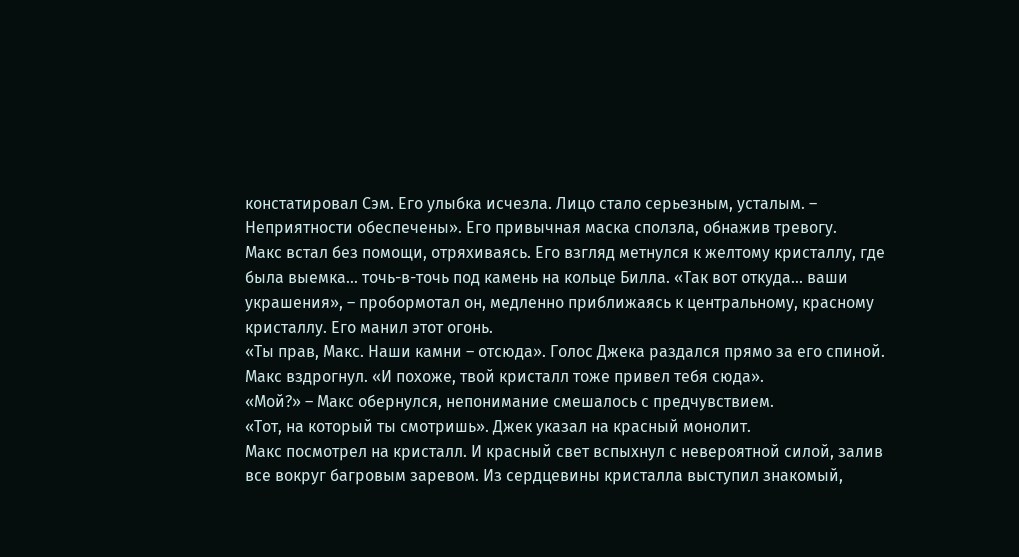констатировал Сэм. Его улыбка исчезла. Лицо стало серьезным, усталым. – Неприятности обеспечены». Его привычная маска сползла, обнажив тревогу.
Макс встал без помощи, отряхиваясь. Его взгляд метнулся к желтому кристаллу, где была выемка... точь-в-точь под камень на кольце Билла. «Так вот откуда... ваши украшения», – пробормотал он, медленно приближаясь к центральному, красному кристаллу. Его манил этот огонь.
«Ты прав, Макс. Наши камни – отсюда». Голос Джека раздался прямо за его спиной. Макс вздрогнул. «И похоже, твой кристалл тоже привел тебя сюда».
«Мой?» – Макс обернулся, непонимание смешалось с предчувствием.
«Тот, на который ты смотришь». Джек указал на красный монолит.
Макс посмотрел на кристалл. И красный свет вспыхнул с невероятной силой, залив все вокруг багровым заревом. Из сердцевины кристалла выступил знакомый,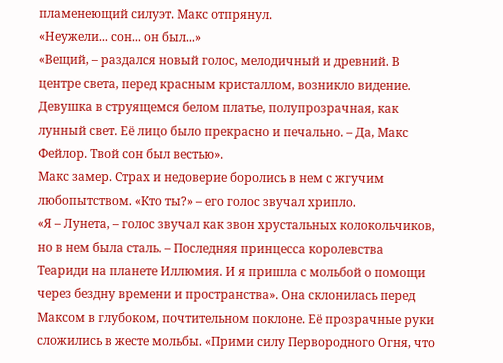пламенеющий силуэт. Макс отпрянул.
«Неужели... сон... он был...»
«Вещий, – раздался новый голос, мелодичный и древний. В центре света, перед красным кристаллом, возникло видение. Девушка в струящемся белом платье, полупрозрачная, как лунный свет. Её лицо было прекрасно и печально. – Да, Макс Фейлор. Твой сон был вестью».
Макс замер. Страх и недоверие боролись в нем с жгучим любопытством. «Кто ты?» – его голос звучал хрипло.
«Я – Лунета, – голос звучал как звон хрустальных колокольчиков, но в нем была сталь. – Последняя принцесса королевства Теариди на планете Иллюмия. И я пришла с мольбой о помощи через бездну времени и пространства». Она склонилась перед Максом в глубоком, почтительном поклоне. Её прозрачные руки сложились в жесте мольбы. «Прими силу Первородного Огня, что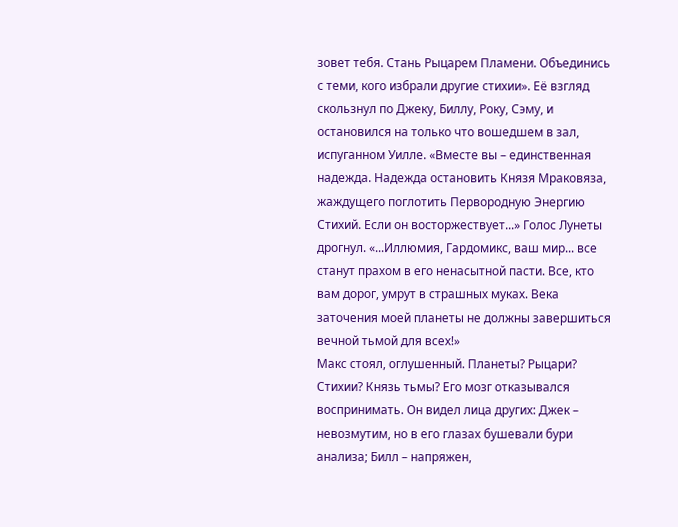зовет тебя. Стань Рыцарем Пламени. Объединись с теми, кого избрали другие стихии». Её взгляд скользнул по Джеку, Биллу, Року, Сэму, и остановился на только что вошедшем в зал, испуганном Уилле. «Вместе вы – единственная надежда. Надежда остановить Князя Мраковяза, жаждущего поглотить Первородную Энергию Стихий. Если он восторжествует...» Голос Лунеты дрогнул. «...Иллюмия, Гардомикс, ваш мир... все станут прахом в его ненасытной пасти. Все, кто вам дорог, умрут в страшных муках. Века заточения моей планеты не должны завершиться вечной тьмой для всех!»
Макс стоял, оглушенный. Планеты? Рыцари? Стихии? Князь тьмы? Его мозг отказывался воспринимать. Он видел лица других: Джек – невозмутим, но в его глазах бушевали бури анализа; Билл – напряжен,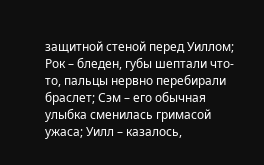защитной стеной перед Уиллом; Рок – бледен, губы шептали что-то, пальцы нервно перебирали браслет; Сэм – его обычная улыбка сменилась гримасой ужаса; Уилл – казалось,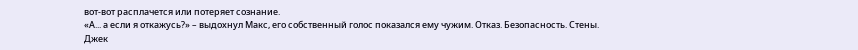вот-вот расплачется или потеряет сознание.
«А... а если я откажусь?» – выдохнул Макс, его собственный голос показался ему чужим. Отказ. Безопасность. Стены.
Джек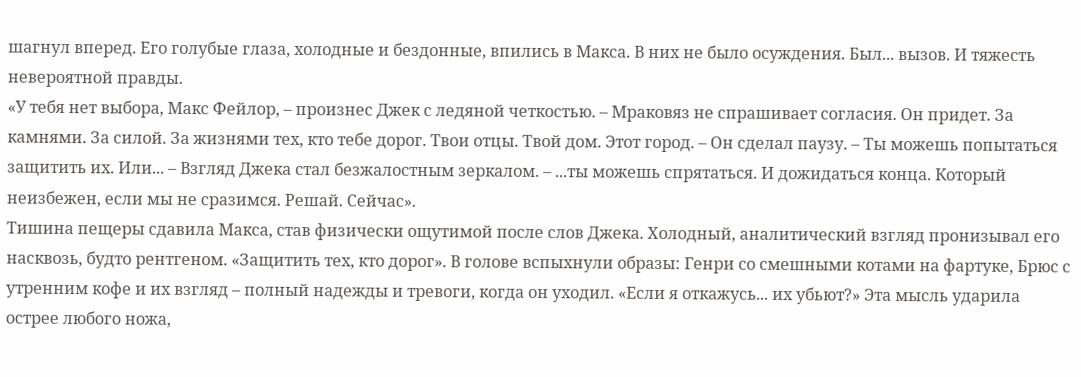шагнул вперед. Его голубые глаза, холодные и бездонные, впились в Макса. В них не было осуждения. Был... вызов. И тяжесть невероятной правды.
«У тебя нет выбора, Макс Фейлор, – произнес Джек с ледяной четкостью. – Мраковяз не спрашивает согласия. Он придет. За камнями. За силой. За жизнями тех, кто тебе дорог. Твои отцы. Твой дом. Этот город. – Он сделал паузу. – Ты можешь попытаться защитить их. Или... – Взгляд Джека стал безжалостным зеркалом. – ...ты можешь спрятаться. И дожидаться конца. Который неизбежен, если мы не сразимся. Решай. Сейчас».
Тишина пещеры сдавила Макса, став физически ощутимой после слов Джека. Холодный, аналитический взгляд пронизывал его насквозь, будто рентгеном. «Защитить тех, кто дорог». В голове вспыхнули образы: Генри со смешными котами на фартуке, Брюс с утренним кофе и их взгляд – полный надежды и тревоги, когда он уходил. «Если я откажусь... их убьют?» Эта мысль ударила острее любого ножа,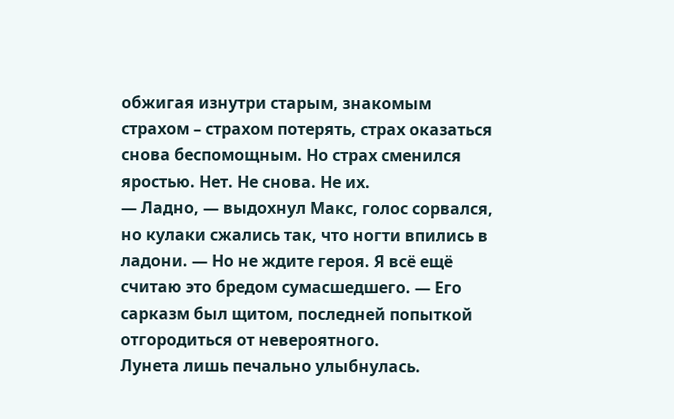обжигая изнутри старым, знакомым страхом – страхом потерять, страх оказаться снова беспомощным. Но страх сменился яростью. Нет. Не снова. Не их.
— Ладно, — выдохнул Макс, голос сорвался, но кулаки сжались так, что ногти впились в ладони. — Но не ждите героя. Я всё ещё считаю это бредом сумасшедшего. — Его сарказм был щитом, последней попыткой отгородиться от невероятного.
Лунета лишь печально улыбнулась.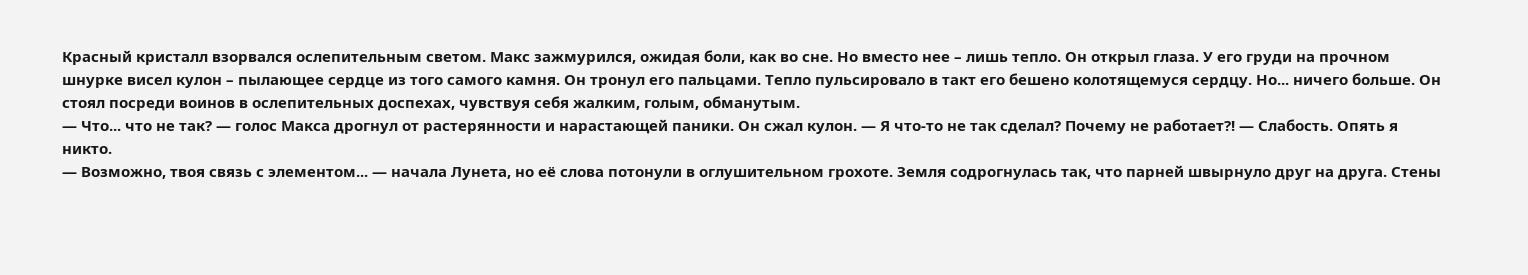Красный кристалл взорвался ослепительным светом. Макс зажмурился, ожидая боли, как во сне. Но вместо нее – лишь тепло. Он открыл глаза. У его груди на прочном шнурке висел кулон – пылающее сердце из того самого камня. Он тронул его пальцами. Тепло пульсировало в такт его бешено колотящемуся сердцу. Но... ничего больше. Он стоял посреди воинов в ослепительных доспехах, чувствуя себя жалким, голым, обманутым.
— Что... что не так? — голос Макса дрогнул от растерянности и нарастающей паники. Он сжал кулон. — Я что-то не так сделал? Почему не работает?! — Слабость. Опять я никто.
— Возможно, твоя связь с элементом... — начала Лунета, но её слова потонули в оглушительном грохоте. Земля содрогнулась так, что парней швырнуло друг на друга. Стены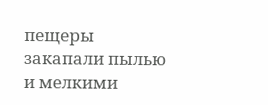пещеры закапали пылью и мелкими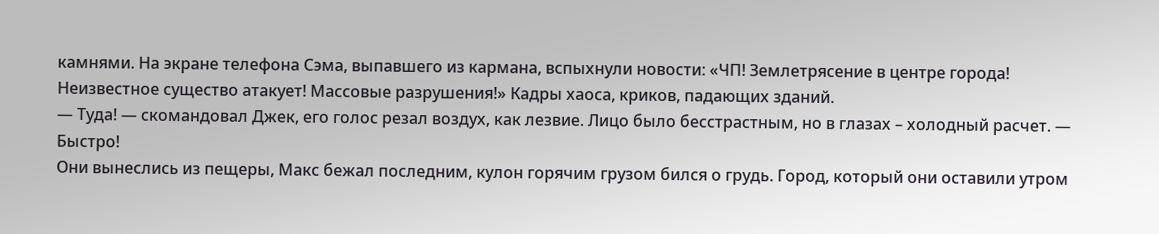камнями. На экране телефона Сэма, выпавшего из кармана, вспыхнули новости: «ЧП! Землетрясение в центре города! Неизвестное существо атакует! Массовые разрушения!» Кадры хаоса, криков, падающих зданий.
— Туда! — скомандовал Джек, его голос резал воздух, как лезвие. Лицо было бесстрастным, но в глазах – холодный расчет. — Быстро!
Они вынеслись из пещеры, Макс бежал последним, кулон горячим грузом бился о грудь. Город, который они оставили утром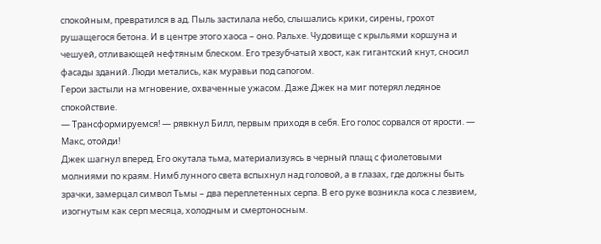спокойным, превратился в ад. Пыль застилала небо, слышались крики, сирены, грохот рушащегося бетона. И в центре этого хаоса – оно. Ральхе. Чудовище с крыльями коршуна и чешуей, отливающей нефтяным блеском. Его трезубчатый хвост, как гигантский кнут, сносил фасады зданий. Люди метались, как муравьи под сапогом.
Герои застыли на мгновение, охваченные ужасом. Даже Джек на миг потерял ледяное спокойствие.
— Трансформируемся! — рявкнул Билл, первым приходя в себя. Его голос сорвался от ярости. — Макс, отойди!
Джек шагнул вперед. Его окутала тьма, материализуясь в черный плащ с фиолетовыми молниями по краям. Нимб лунного света вспыхнул над головой, а в глазах, где должны быть зрачки, замерцал символ Тьмы – два переплетенных серпа. В его руке возникла коса с лезвием, изогнутым как серп месяца, холодным и смертоносным.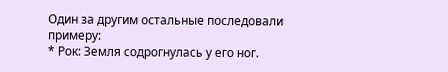Один за другим остальные последовали примеру:
* Рок: Земля содрогнулась у его ног.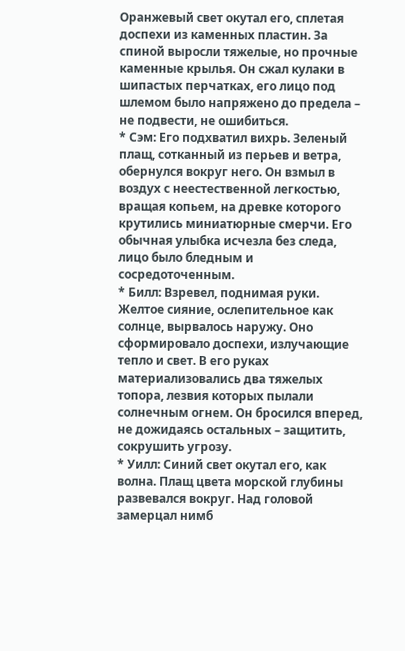Оранжевый свет окутал его, сплетая доспехи из каменных пластин. За спиной выросли тяжелые, но прочные каменные крылья. Он сжал кулаки в шипастых перчатках, его лицо под шлемом было напряжено до предела – не подвести, не ошибиться.
* Сэм: Его подхватил вихрь. Зеленый плащ, сотканный из перьев и ветра, обернулся вокруг него. Он взмыл в воздух с неестественной легкостью, вращая копьем, на древке которого крутились миниатюрные смерчи. Его обычная улыбка исчезла без следа, лицо было бледным и сосредоточенным.
* Билл: Взревел, поднимая руки. Желтое сияние, ослепительное как солнце, вырвалось наружу. Оно сформировало доспехи, излучающие тепло и свет. В его руках материализовались два тяжелых топора, лезвия которых пылали солнечным огнем. Он бросился вперед, не дожидаясь остальных – защитить, сокрушить угрозу.
* Уилл: Синий свет окутал его, как волна. Плащ цвета морской глубины развевался вокруг. Над головой замерцал нимб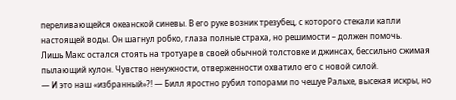переливающейся океанской синевы. В его руке возник трезубец, с которого стекали капли настоящей воды. Он шагнул робко, глаза полные страха, но решимости – должен помочь.
Лишь Макс остался стоять на тротуаре в своей обычной толстовке и джинсах, бессильно сжимая пылающий кулон. Чувство ненужности, отверженности охватило его с новой силой.
— И это наш «избранный»?! — Билл яростно рубил топорами по чешуе Ральхе, высекая искры, но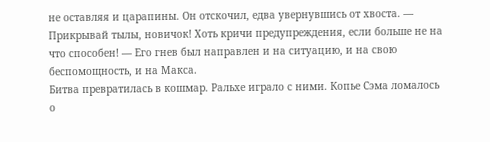не оставляя и царапины. Он отскочил, едва увернувшись от хвоста. — Прикрывай тылы, новичок! Хоть кричи предупреждения, если больше не на что способен! — Его гнев был направлен и на ситуацию, и на свою беспомощность, и на Макса.
Битва превратилась в кошмар. Ральхе играло с ними. Копье Сэма ломалось о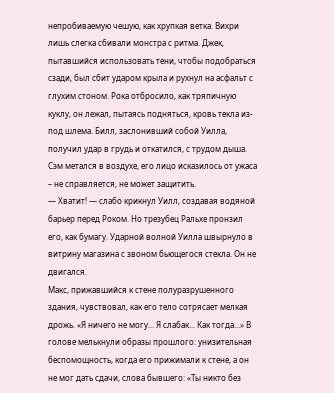непробиваемую чешую, как хрупкая ветка. Вихри лишь слегка сбивали монстра с ритма. Джек, пытавшийся использовать тени, чтобы подобраться сзади, был сбит ударом крыла и рухнул на асфальт с глухим стоном. Рока отбросило, как тряпичную куклу, он лежал, пытаясь подняться, кровь текла из-под шлема. Билл, заслонивший собой Уилла, получил удар в грудь и откатился, с трудом дыша. Сэм метался в воздухе, его лицо исказилось от ужаса – не справляется, не может защитить.
— Хватит! — слабо крикнул Уилл, создавая водяной барьер перед Роком. Но трезубец Ральхе пронзил его, как бумагу. Ударной волной Уилла швырнуло в витрину магазина с звоном бьющегося стекла. Он не двигался.
Макс, прижавшийся к стене полуразрушенного здания, чувствовал, как его тело сотрясает мелкая дрожь. «Я ничего не могу... Я слабак... Как тогда...» В голове мелькнули образы прошлого: унизительная беспомощность, когда его прижимали к стене, а он не мог дать сдачи, слова бывшего: «Ты никто без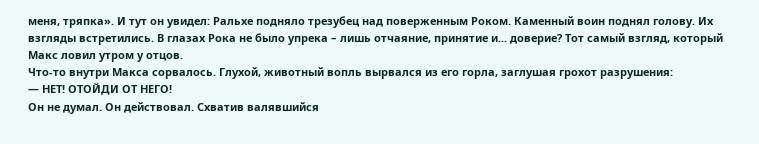меня, тряпка». И тут он увидел: Ральхе подняло трезубец над поверженным Роком. Каменный воин поднял голову. Их взгляды встретились. В глазах Рока не было упрека – лишь отчаяние, принятие и... доверие? Тот самый взгляд, который Макс ловил утром у отцов.
Что-то внутри Макса сорвалось. Глухой, животный вопль вырвался из его горла, заглушая грохот разрушения:
— НЕТ! ОТОЙДИ ОТ НЕГО!
Он не думал. Он действовал. Схватив валявшийся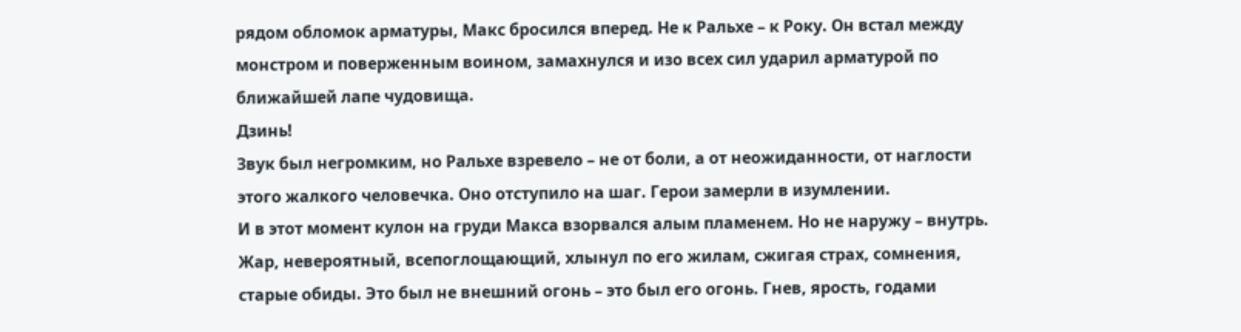рядом обломок арматуры, Макс бросился вперед. Не к Ральхе – к Року. Он встал между монстром и поверженным воином, замахнулся и изо всех сил ударил арматурой по ближайшей лапе чудовища.
Дзинь!
Звук был негромким, но Ральхе взревело – не от боли, а от неожиданности, от наглости этого жалкого человечка. Оно отступило на шаг. Герои замерли в изумлении.
И в этот момент кулон на груди Макса взорвался алым пламенем. Но не наружу – внутрь. Жар, невероятный, всепоглощающий, хлынул по его жилам, сжигая страх, сомнения, старые обиды. Это был не внешний огонь – это был его огонь. Гнев, ярость, годами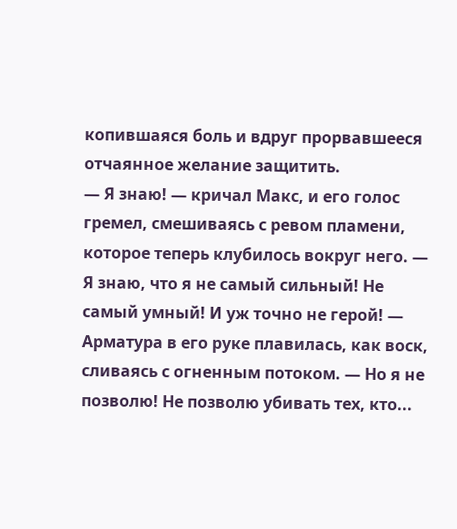копившаяся боль и вдруг прорвавшееся отчаянное желание защитить.
— Я знаю! — кричал Макс, и его голос гремел, смешиваясь с ревом пламени, которое теперь клубилось вокруг него. — Я знаю, что я не самый сильный! Не самый умный! И уж точно не герой! — Арматура в его руке плавилась, как воск, сливаясь с огненным потоком. — Но я не позволю! Не позволю убивать тех, кто...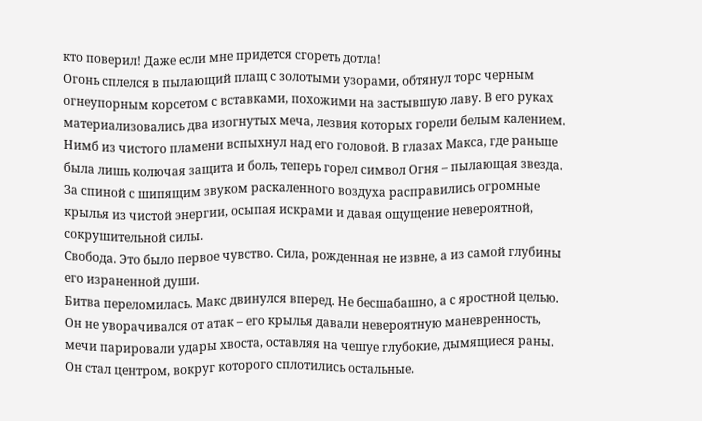кто поверил! Даже если мне придется сгореть дотла!
Огонь сплелся в пылающий плащ с золотыми узорами, обтянул торс черным огнеупорным корсетом с вставками, похожими на застывшую лаву. В его руках материализовались два изогнутых меча, лезвия которых горели белым калением. Нимб из чистого пламени вспыхнул над его головой. В глазах Макса, где раньше была лишь колючая защита и боль, теперь горел символ Огня – пылающая звезда. За спиной с шипящим звуком раскаленного воздуха расправились огромные крылья из чистой энергии, осыпая искрами и давая ощущение невероятной, сокрушительной силы.
Свобода. Это было первое чувство. Сила, рожденная не извне, а из самой глубины его израненной души.
Битва переломилась. Макс двинулся вперед. Не бесшабашно, а с яростной целью. Он не уворачивался от атак – его крылья давали невероятную маневренность, мечи парировали удары хвоста, оставляя на чешуе глубокие, дымящиеся раны. Он стал центром, вокруг которого сплотились остальные.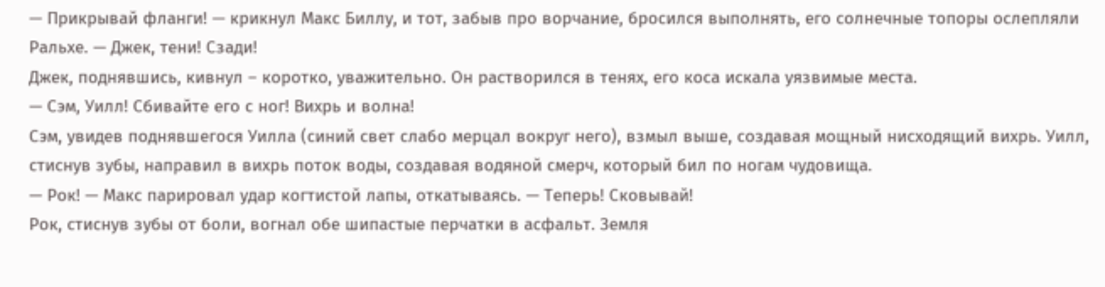— Прикрывай фланги! — крикнул Макс Биллу, и тот, забыв про ворчание, бросился выполнять, его солнечные топоры ослепляли Ральхе. — Джек, тени! Сзади!
Джек, поднявшись, кивнул – коротко, уважительно. Он растворился в тенях, его коса искала уязвимые места.
— Сэм, Уилл! Сбивайте его с ног! Вихрь и волна!
Сэм, увидев поднявшегося Уилла (синий свет слабо мерцал вокруг него), взмыл выше, создавая мощный нисходящий вихрь. Уилл, стиснув зубы, направил в вихрь поток воды, создавая водяной смерч, который бил по ногам чудовища.
— Рок! — Макс парировал удар когтистой лапы, откатываясь. — Теперь! Сковывай!
Рок, стиснув зубы от боли, вогнал обе шипастые перчатки в асфальт. Земля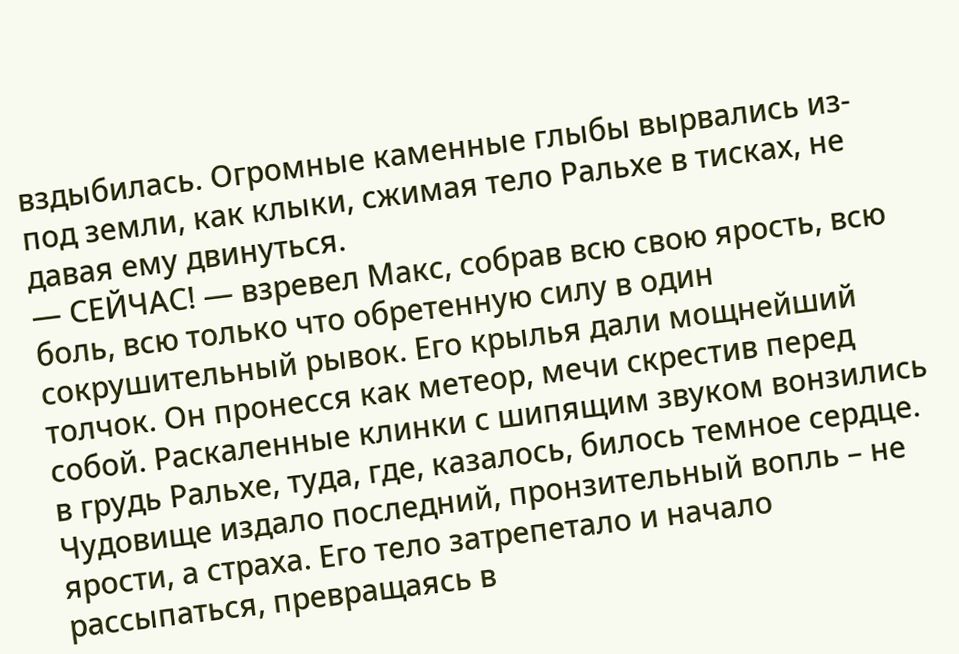вздыбилась. Огромные каменные глыбы вырвались из-под земли, как клыки, сжимая тело Ральхе в тисках, не давая ему двинуться.
— СЕЙЧАС! — взревел Макс, собрав всю свою ярость, всю боль, всю только что обретенную силу в один сокрушительный рывок. Его крылья дали мощнейший толчок. Он пронесся как метеор, мечи скрестив перед собой. Раскаленные клинки с шипящим звуком вонзились в грудь Ральхе, туда, где, казалось, билось темное сердце.
Чудовище издало последний, пронзительный вопль – не ярости, а страха. Его тело затрепетало и начало рассыпаться, превращаясь в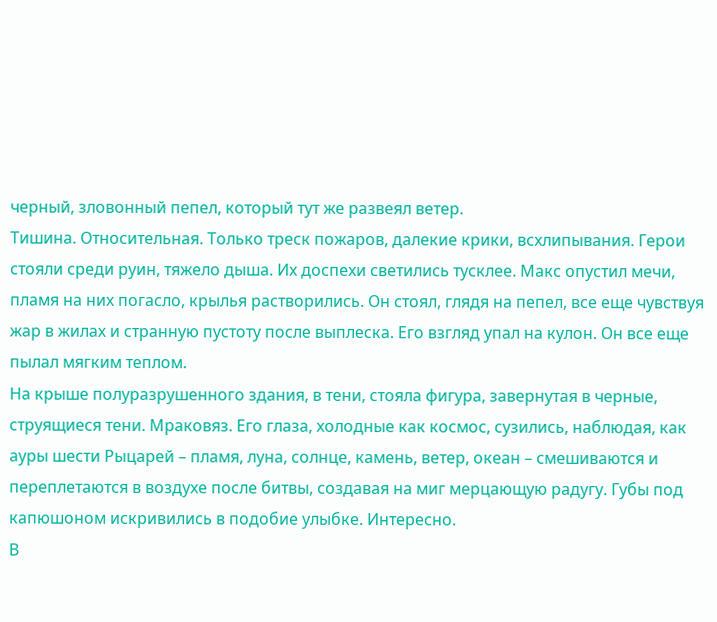черный, зловонный пепел, который тут же развеял ветер.
Тишина. Относительная. Только треск пожаров, далекие крики, всхлипывания. Герои стояли среди руин, тяжело дыша. Их доспехи светились тусклее. Макс опустил мечи, пламя на них погасло, крылья растворились. Он стоял, глядя на пепел, все еще чувствуя жар в жилах и странную пустоту после выплеска. Его взгляд упал на кулон. Он все еще пылал мягким теплом.
На крыше полуразрушенного здания, в тени, стояла фигура, завернутая в черные, струящиеся тени. Мраковяз. Его глаза, холодные как космос, сузились, наблюдая, как ауры шести Рыцарей – пламя, луна, солнце, камень, ветер, океан – смешиваются и переплетаются в воздухе после битвы, создавая на миг мерцающую радугу. Губы под капюшоном искривились в подобие улыбке. Интересно.
В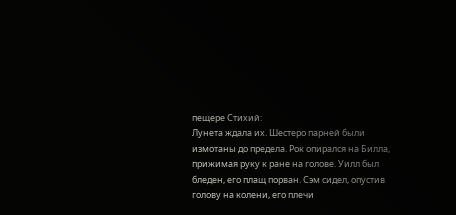пещере Стихий:
Лунета ждала их. Шестеро парней были измотаны до предела. Рок опирался на Билла, прижимая руку к ране на голове. Уилл был бледен, его плащ порван. Сэм сидел, опустив голову на колени, его плечи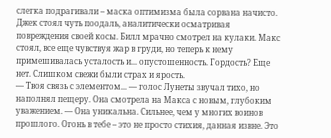слегка подрагивали – маска оптимизма была сорвана начисто. Джек стоял чуть поодаль, аналитически осматривая повреждения своей косы. Билл мрачно смотрел на кулаки. Макс стоял, все еще чувствуя жар в груди, но теперь к нему примешивалась усталость и... опустошенность. Гордость? Еще нет. Слишком свежи были страх и ярость.
— Твоя связь с элементом... — голос Лунеты звучал тихо, но наполнял пещеру. Она смотрела на Макса с новым, глубоким уважением. — Она уникальна. Сильнее, чем у многих воинов прошлого. Огонь в тебе – это не просто стихия, данная извне. Это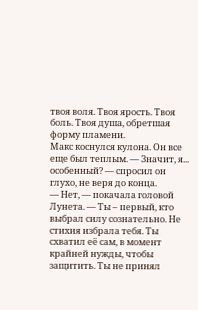твоя воля. Твоя ярость. Твоя боль. Твоя душа, обретшая форму пламени.
Макс коснулся кулона. Он все еще был теплым. — Значит, я... особенный? — спросил он глухо, не веря до конца.
— Нет, — покачала головой Лунета. — Ты – первый, кто выбрал силу сознательно. Не стихия избрала тебя. Ты схватил её сам, в момент крайней нужды, чтобы защитить. Ты не принял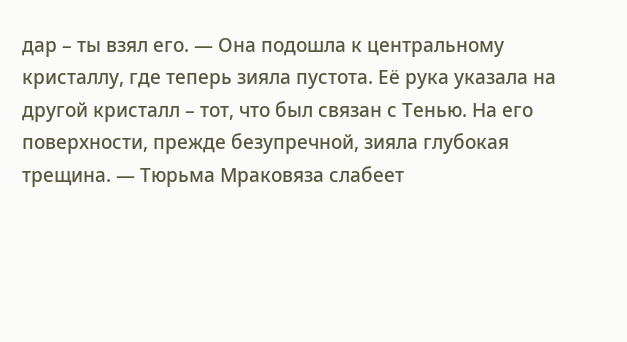дар – ты взял его. — Она подошла к центральному кристаллу, где теперь зияла пустота. Её рука указала на другой кристалл – тот, что был связан с Тенью. На его поверхности, прежде безупречной, зияла глубокая трещина. — Тюрьма Мраковяза слабеет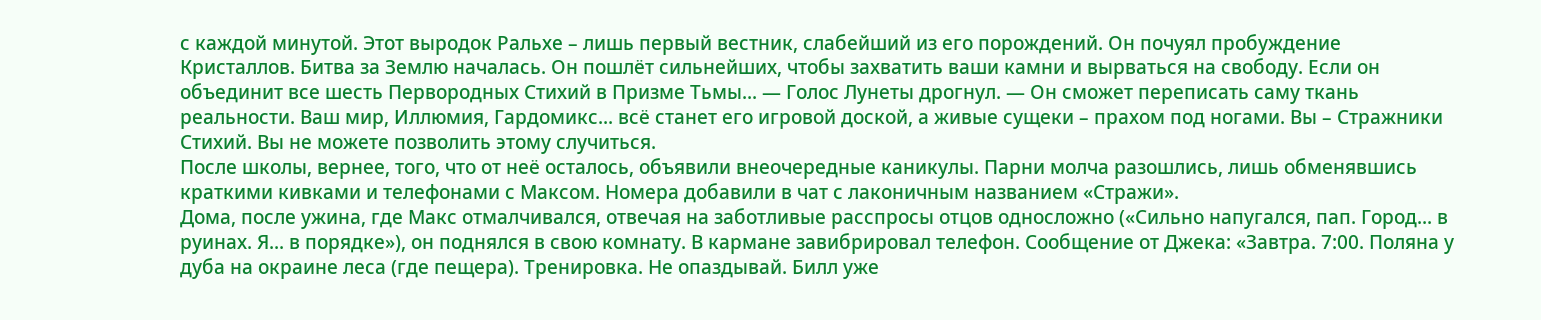с каждой минутой. Этот выродок Ральхе – лишь первый вестник, слабейший из его порождений. Он почуял пробуждение Кристаллов. Битва за Землю началась. Он пошлёт сильнейших, чтобы захватить ваши камни и вырваться на свободу. Если он объединит все шесть Первородных Стихий в Призме Тьмы... — Голос Лунеты дрогнул. — Он сможет переписать саму ткань реальности. Ваш мир, Иллюмия, Гардомикс... всё станет его игровой доской, а живые сущеки – прахом под ногами. Вы – Стражники Стихий. Вы не можете позволить этому случиться.
После школы, вернее, того, что от неё осталось, объявили внеочередные каникулы. Парни молча разошлись, лишь обменявшись краткими кивками и телефонами с Максом. Номера добавили в чат с лаконичным названием «Стражи».
Дома, после ужина, где Макс отмалчивался, отвечая на заботливые расспросы отцов односложно («Сильно напугался, пап. Город... в руинах. Я... в порядке»), он поднялся в свою комнату. В кармане завибрировал телефон. Сообщение от Джека: «Завтра. 7:00. Поляна у дуба на окраине леса (где пещера). Тренировка. Не опаздывай. Билл уже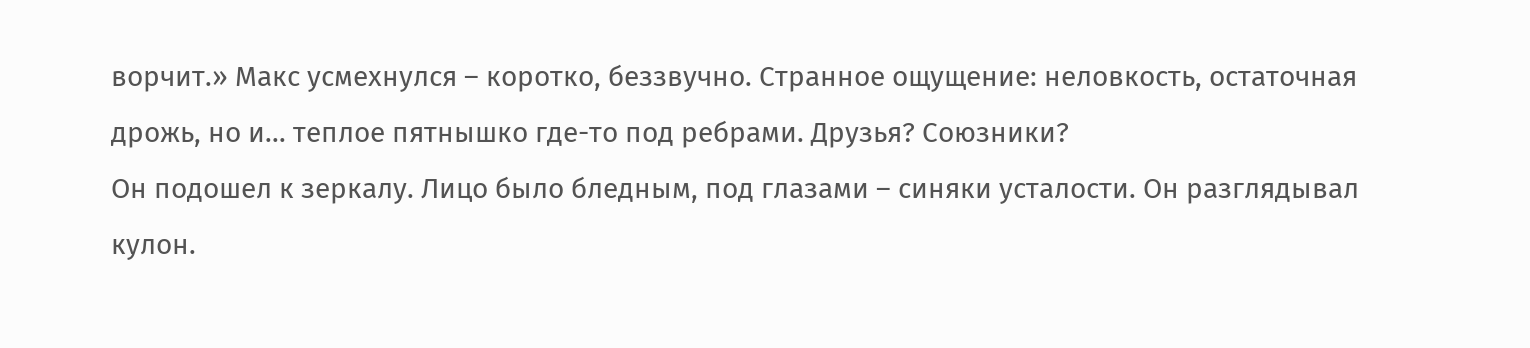ворчит.» Макс усмехнулся – коротко, беззвучно. Странное ощущение: неловкость, остаточная дрожь, но и... теплое пятнышко где-то под ребрами. Друзья? Союзники?
Он подошел к зеркалу. Лицо было бледным, под глазами – синяки усталости. Он разглядывал кулон.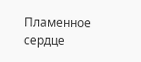Пламенное сердце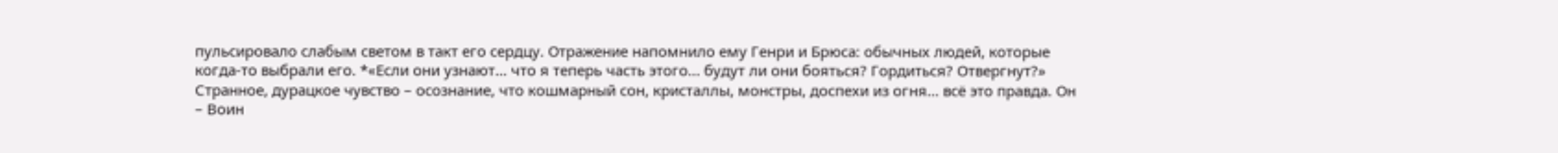пульсировало слабым светом в такт его сердцу. Отражение напомнило ему Генри и Брюса: обычных людей, которые когда-то выбрали его. *«Если они узнают... что я теперь часть этого... будут ли они бояться? Гордиться? Отвергнут?» Странное, дурацкое чувство – осознание, что кошмарный сон, кристаллы, монстры, доспехи из огня... всё это правда. Он – Воин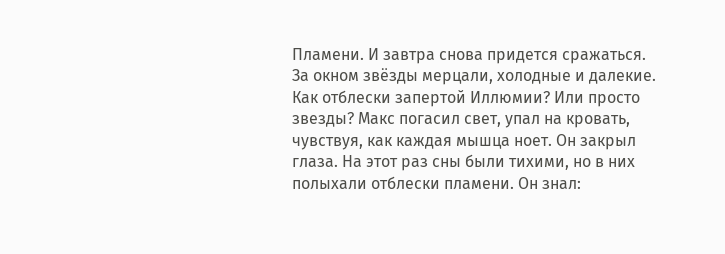Пламени. И завтра снова придется сражаться.
За окном звёзды мерцали, холодные и далекие. Как отблески запертой Иллюмии? Или просто звезды? Макс погасил свет, упал на кровать, чувствуя, как каждая мышца ноет. Он закрыл глаза. На этот раз сны были тихими, но в них полыхали отблески пламени. Он знал: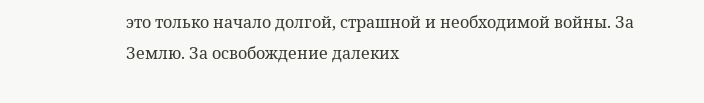это только начало долгой, страшной и необходимой войны. За Землю. За освобождение далеких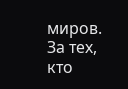миров. За тех, кто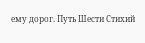ему дорог. Путь Шести Стихий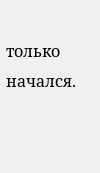только начался.